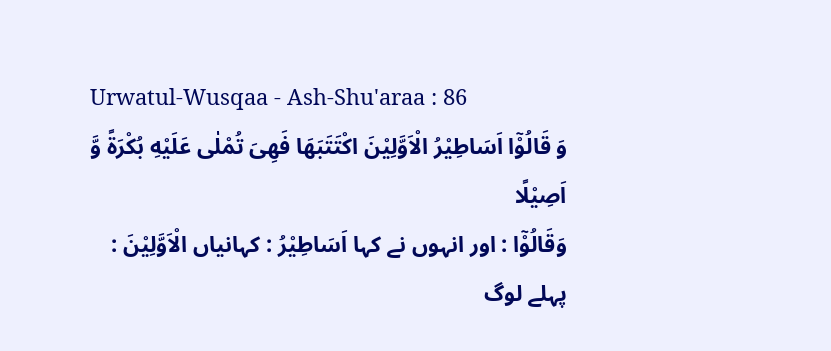Urwatul-Wusqaa - Ash-Shu'araa : 86
وَ قَالُوْۤا اَسَاطِیْرُ الْاَوَّلِیْنَ اكْتَتَبَهَا فَهِیَ تُمْلٰى عَلَیْهِ بُكْرَةً وَّ اَصِیْلًا
وَقَالُوْٓا : اور انہوں نے کہا اَسَاطِيْرُ : کہانیاں الْاَوَّلِيْنَ : پہلے لوگ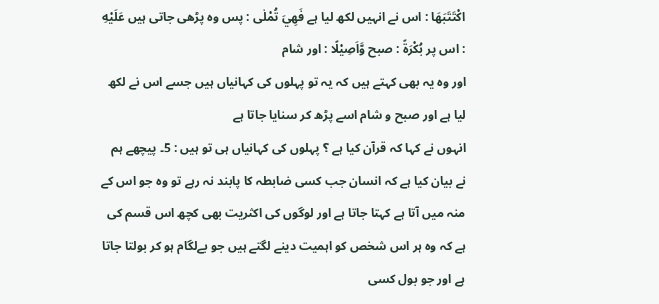اكْتَتَبَهَا : اس نے انہیں لکھ لیا ہے فَهِيَ تُمْلٰى : پس وہ پڑھی جاتی ہیں عَلَيْهِ : اس پر بُكْرَةً : صبح وَّاَصِيْلًا : اور شام
اور وہ یہ بھی کہتے ہیں کہ یہ تو پہلوں کی کہانیاں ہیں جسے اس نے لکھ لیا ہے اور صبح و شام اسے پڑھ کر سنایا جاتا ہے
انہوں نے کہا کہ قرآن کیا ہے ؟ پہلوں کی کہانیاں ہی تو ہیں : 5۔ پیچھے ہم نے بیان کیا ہے کہ انسان جب کسی ضابطہ کا پابند نہ رہے تو وہ جو اس کے منہ میں آتا ہے کہتا جاتا ہے اور لوگوں کی اکثریت بھی کچھ اس قسم کی ہے کہ وہ ہر اس شخص کو اہمیت دینے لگتے ہیں جو بےلگام ہو کر بولتا جاتا ہے اور جو بول کسی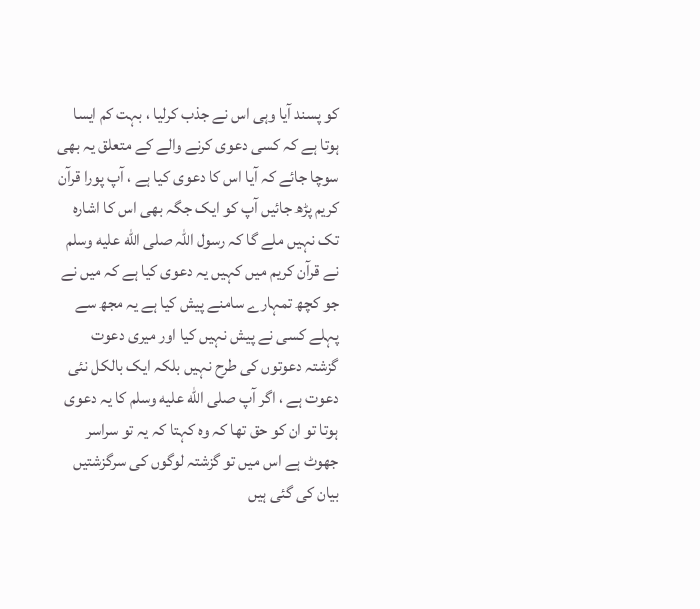کو پسند آیا وہی اس نے جذب کرلیا ، بہت کم ایسا ہوتا ہے کہ کسی دعوی کرنے والے کے متعلق یہ بھی سوچا جائے کہ آیا اس کا دعوی کیا ہے ، آپ پورا قرآن کریم پڑھ جائیں آپ کو ایک جگہ بھی اس کا اشارہ تک نہیں ملے گا کہ رسول اللہ صلى الله عليه وسلم نے قرآن کریم میں کہیں یہ دعوی کیا ہے کہ میں نے جو کچھ تمہارے سامنے پیش کیا ہے یہ مجھ سے پہلے کسی نے پیش نہیں کیا اور میری دعوت گزشتہ دعوتوں کی طرح نہیں بلکہ ایک بالکل نئی دعوت ہے ، اگر آپ صلى الله عليه وسلم کا یہ دعوی ہوتا تو ان کو حق تھا کہ وہ کہتا کہ یہ تو سراسر جھوٹ ہے اس میں تو گزشتہ لوگوں کی سرگزشتیں بیان کی گئی ہیں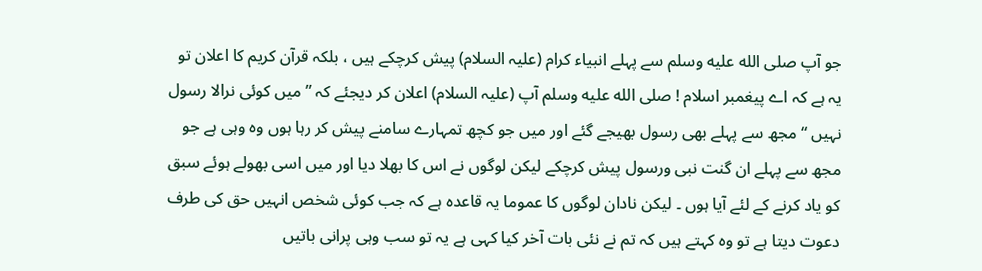جو آپ صلى الله عليه وسلم سے پہلے انبیاء کرام (علیہ السلام) پیش کرچکے ہیں ، بلکہ قرآن کریم کا اعلان تو یہ ہے کہ اے پیغمبر اسلام ! صلى الله عليه وسلم آپ (علیہ السلام) اعلان کر دیجئے کہ ” میں کوئی نرالا رسول نہیں “ مجھ سے پہلے بھی رسول بھیجے گئے اور میں جو کچھ تمہارے سامنے پیش کر رہا ہوں وہ وہی ہے جو مجھ سے پہلے ان گنت نبی ورسول پیش کرچکے لیکن لوگوں نے اس کا بھلا دیا اور میں اسی بھولے ہوئے سبق کو یاد کرنے کے لئے آیا ہوں ۔ لیکن نادان لوگوں کا عموما یہ قاعدہ ہے کہ جب کوئی شخص انہیں حق کی طرف دعوت دیتا ہے تو وہ کہتے ہیں کہ تم نے نئی بات آخر کیا کہی ہے یہ تو سب وہی پرانی باتیں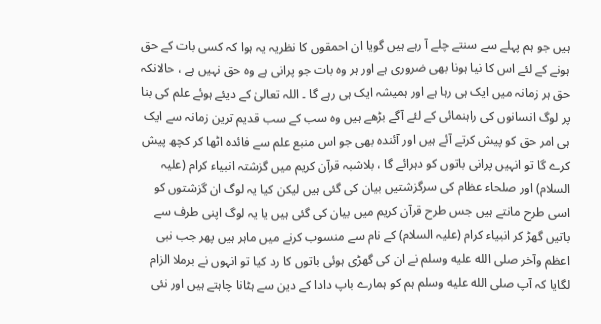ہیں جو ہم پہلے سے سنتے چلے آ رہے ہیں گویا ان احمقوں کا نظریہ یہ ہوا کہ کسی بات کے حق ہونے کے لئے اس کا نیا ہونا بھی ضروری ہے اور ہر وہ بات جو پرانی ہے وہ حق نہیں ہے ، حالانکہ حق ہر زمانہ میں ایک ہی رہا ہے اور ہمیشہ ایک ہی رہے گا ۔ اللہ تعالیٰ کے دیئے ہوئے علم کی بنا پر لوگ انسانوں کی راہنمائی کے لئے آگے بڑھے ہیں وہ سب کے سب قدیم ترین زمانہ سے ایک ہی امر حق کو پیش کرتے آئے ہیں اور آئندہ بھی جو اس منبع علم سے فائدہ اٹھا کر کچھ پیش کرے گا تو انہیں پرانی باتوں کو دہرائے گا ، بلاشبہ قرآن کریم میں گزشتہ انبیاء کرام (علیہ السلام) اور صلحاء عظام کی سرگزشتیں بیان کی گئی ہیں لیکن کیا یہ لوگ ان گزشتوں کو اسی طرح مانتے ہیں جس طرح قرآن کریم میں بیان کی گئی ہیں یا یہ لوگ اپنی طرف سے باتیں گھڑ کر انبیاء کرام (علیہ السلام) کے نام سے منسوب کرنے میں ماہر ہیں پھر جب نبی اعظم وآخر صلى الله عليه وسلم نے ان کی گھڑی ہوئی باتوں کا رد کیا تو انہوں نے برملا الزام لگایا کہ آپ صلى الله عليه وسلم ہم کو ہمارے باپ دادا کے دین سے ہٹانا چاہتے ہیں اور نئی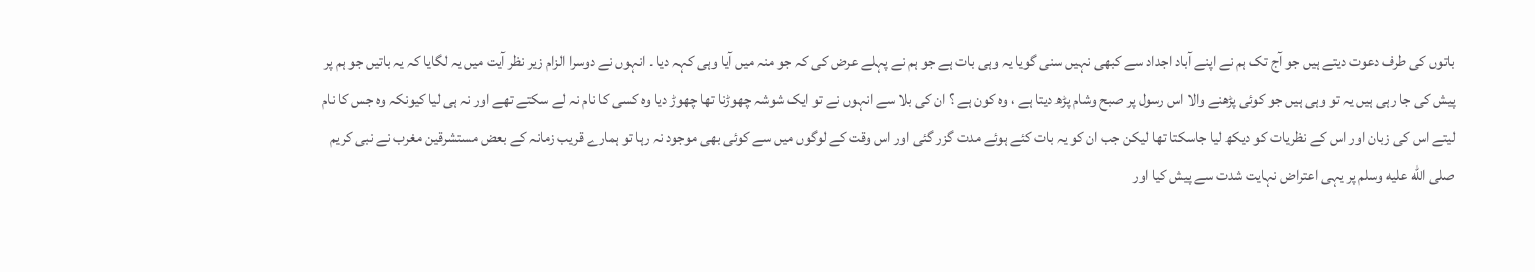باتوں کی طرف دعوت دیتے ہیں جو آج تک ہم نے اپنے آباد اجداد سے کبھی نہیں سنی گویا یہ وہی بات ہے جو ہم نے پہلے عرض کی کہ جو منہ میں آیا وہی کہہ دیا ۔ انہوں نے دوسرا الزام زیر نظر آیت میں یہ لگایا کہ یہ باتیں جو ہم پر پیش کی جا رہی ہیں یہ تو وہی ہیں جو کوئی پڑھنے والا اس رسول پر صبح وشام پڑھ دیتا ہے ، وہ کون ہے ؟ ان کی بلا سے انہوں نے تو ایک شوشہ چھوڑنا تھا چھوڑ دیا وہ کسی کا نام نہ لے سکتے تھے اور نہ ہی لیا کیونکہ وہ جس کا نام لیتے اس کی زبان اور اس کے نظریات کو دیکھ لیا جاسکتا تھا لیکن جب ان کو یہ بات کئے ہوئے مدت گزر گئی اور اس وقت کے لوگوں میں سے کوئی بھی موجود نہ رہا تو ہمارے قریب زمانہ کے بعض مستشرقین مغرب نے نبی کریم صلى الله عليه وسلم پر یہی اعتراض نہایت شدت سے پیش کیا اور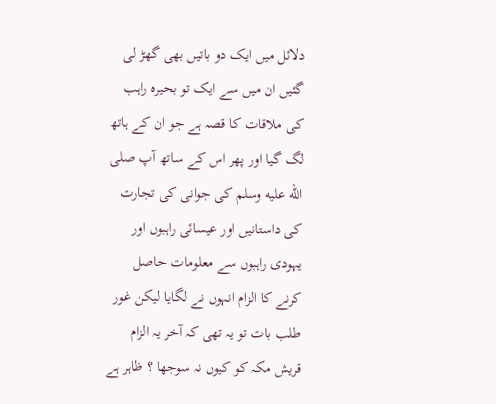دلائل میں ایک دو باتیں بھی گھڑ لی گئیں ان میں سے ایک تو بحیرہ راہب کی ملاقات کا قصہ ہے جو ان کے ہاتھ لگ گیا اور پھر اس کے ساتھ آپ صلى الله عليه وسلم کی جوانی کی تجارت کی داستانیں اور عیسائی راہبوں اور یہودی راہبوں سے معلومات حاصل کرنے کا الزام انہوں نے لگایا لیکن غور طلب بات تو یہ تھی کہ آخر یہ الزام قریش مکہ کو کیوں نہ سوجھا ؟ ظاہر ہے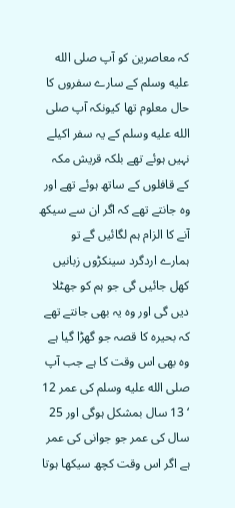کہ معاصرین کو آپ صلى الله عليه وسلم کے سارے سفروں کا حال معلوم تھا کیونکہ آپ صلى الله عليه وسلم کے یہ سفر اکیلے نہیں ہوئے تھے بلکہ قریش مکہ کے قافلوں کے ساتھ ہوئے تھے اور وہ جانتے تھے کہ اگر ان سے سیکھ آنے کا الزام ہم لگائیں گے تو ہمارے اردگرد سینکڑوں زبانیں کھل جائیں گی جو ہم کو جھٹلا دیں گی اور وہ یہ بھی جانتے تھے کہ بحیرہ کا قصہ جو گھڑا گیا ہے وہ بھی اس وقت کا ہے جب آپ صلى الله عليه وسلم کی عمر 12 ‘ 13 سال بمشکل ہوگی اور 25 سال کی عمر جو جوانی کی عمر ہے اگر اس وقت کچھ سیکھا ہوتا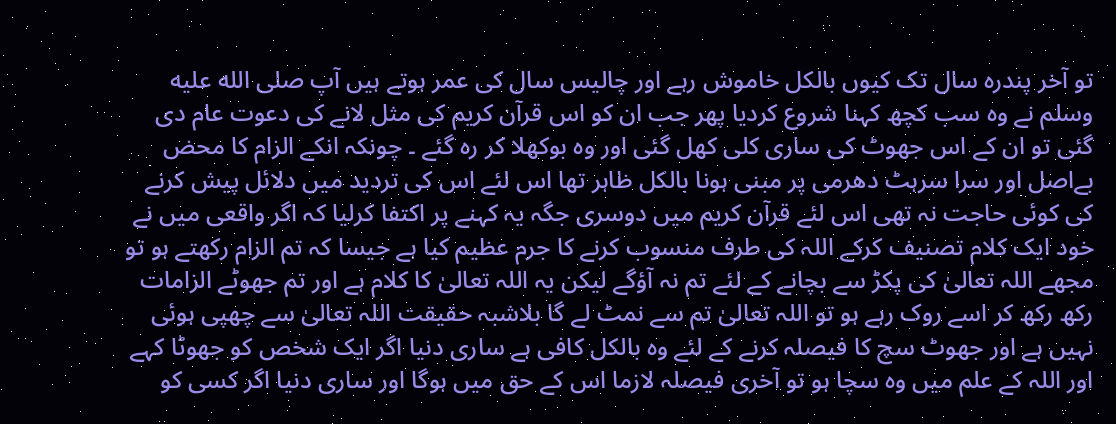تو آخر پندرہ سال تک کیوں بالکل خاموش رہے اور چالیس سال کی عمر ہوتے ہیں آپ صلى الله عليه وسلم نے وہ سب کچھ کہنا شروع کردیا پھر جب ان کو اس قرآن کریم کی مثل لانے کی دعوت عام دی گئی تو ان کے اس جھوٹ کی ساری کلی کھل گئی اور وہ بوکھلا کر رہ گئے ۔ چونکہ انکے الزام کا محض بےاصل اور سرا سرہٹ دھرمی پر مبنی ہونا بالکل ظاہر تھا اس لئے اس کی تردید میں دلائل پیش کرنے کی کوئی حاجت نہ تھی اس لئے قرآن کریم میں دوسری جگہ یہ کہنے پر اکتفا کرلیا کہ اگر واقعی میں نے خود ایک کلام تصنیف کرکے اللہ کی طرف منسوب کرنے کا جرم عظیم کیا ہے جیسا کہ تم الزام رکھتے ہو تو مجھے اللہ تعالیٰ کی پکڑ سے بچانے کے لئے تم نہ آؤگے لیکن یہ اللہ تعالیٰ کا کلام ہے اور تم جھوٹے الزامات رکھ رکھ کر اسے روک رہے ہو تو اللہ تعالیٰ تم سے نمٹ لے گا بلاشبہ حقیقت اللہ تعالیٰ سے چھپی ہوئی نہیں ہے اور جھوٹ سچ کا فیصلہ کرنے کے لئے وہ بالکل کافی ہے ساری دنیا اگر ایک شخص کو جھوٹا کہے اور اللہ کے علم میں وہ سچا ہو تو آخری فیصلہ لازما اس کے حق میں ہوگا اور ساری دنیا اگر کسی کو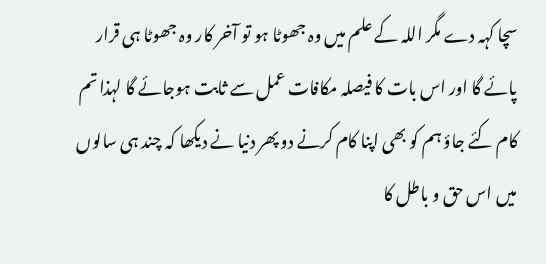سچا کہہ دے مگر اللہ کے علم میں وہ جھوٹا ہو تو آخر کار وہ جھوٹا ہی قرار پائے گا اور اس بات کا فیصلہ مکافات عمل سے ثابت ہوجائے گا لہذا تم کام کئے جاؤ ہم کو بھی اپنا کام کرنے دو پھر دنیا نے دیکھا کہ چند ہی سالوں میں اس حق و باطل کا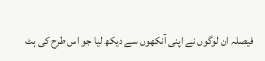فیصلہ ان لوگوں نے اپنی آنکھوں سے دیکھ لیا جو اس طرح کی ہٹ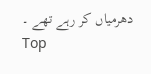دھرمیاں کر رہے تھے ۔
Top